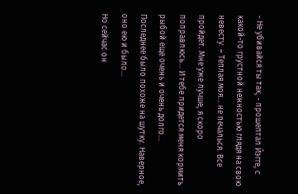- Не убивайся ты так, - прошептал Йэгге, с какой-то грустной нежностью глядя на свою невесту. – Теплая моя… не печалься. Все пройдет. Мне уже лучше, я скоро поправлюсь… И тебе придется меня кормить рыбой еще очень и очень долго…
Последнее было похоже на шутку. Наверное, оно ею и было…
Но сейчас он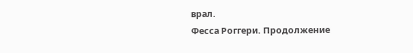врал.
Фесса Роггери. Продолжение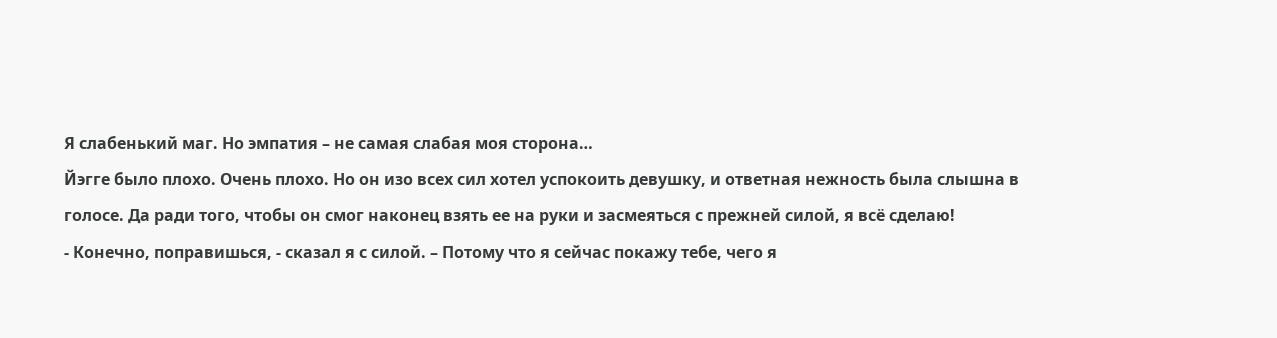Я слабенький маг. Но эмпатия – не самая слабая моя сторона…
Йэгге было плохо. Очень плохо. Но он изо всех сил хотел успокоить девушку, и ответная нежность была слышна в голосе. Да ради того, чтобы он смог наконец взять ее на руки и засмеяться с прежней силой, я всё сделаю!
- Конечно, поправишься, - сказал я с силой. – Потому что я сейчас покажу тебе, чего я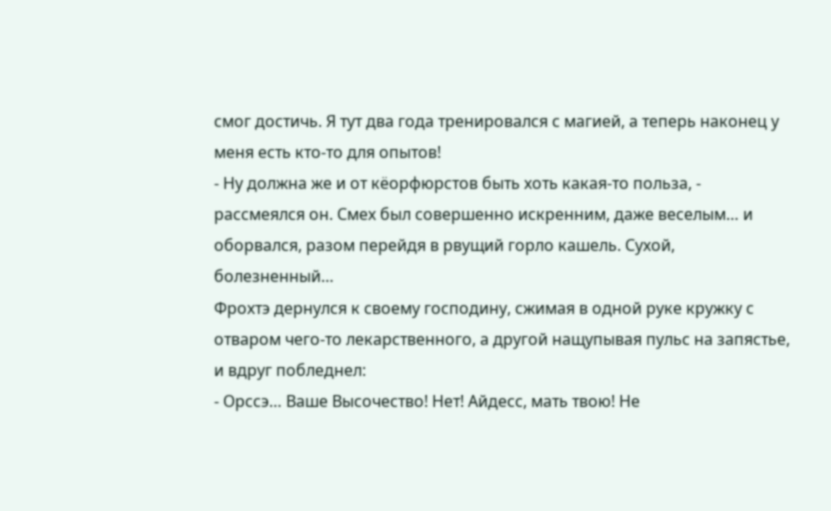смог достичь. Я тут два года тренировался с магией, а теперь наконец у меня есть кто-то для опытов!
- Ну должна же и от кёорфюрстов быть хоть какая-то польза, - рассмеялся он. Смех был совершенно искренним, даже веселым… и оборвался, разом перейдя в рвущий горло кашель. Сухой, болезненный…
Фрохтэ дернулся к своему господину, сжимая в одной руке кружку с отваром чего-то лекарственного, а другой нащупывая пульс на запястье, и вдруг побледнел:
- Орссэ… Ваше Высочество! Нет! Айдесс, мать твою! Не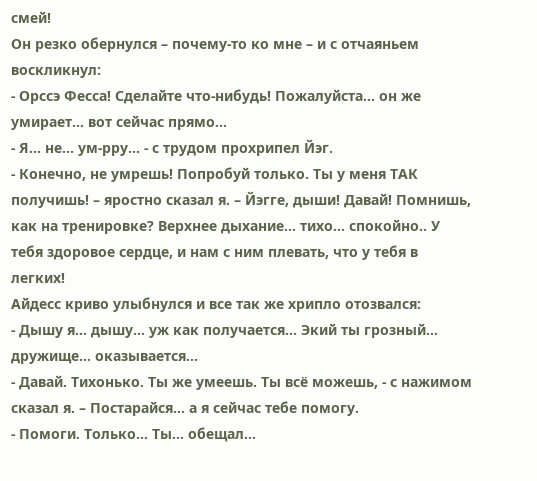смей!
Он резко обернулся – почему-то ко мне – и с отчаяньем воскликнул:
- Орссэ Фесса! Сделайте что-нибудь! Пожалуйста… он же умирает… вот сейчас прямо…
- Я… не… ум-рру… - с трудом прохрипел Йэг.
- Конечно, не умрешь! Попробуй только. Ты у меня ТАК получишь! – яростно сказал я. – Йэгге, дыши! Давай! Помнишь, как на тренировке? Верхнее дыхание… тихо… спокойно.. У тебя здоровое сердце, и нам с ним плевать, что у тебя в легких!
Айдесс криво улыбнулся и все так же хрипло отозвался:
- Дышу я… дышу… уж как получается… Экий ты грозный… дружище… оказывается…
- Давай. Тихонько. Ты же умеешь. Ты всё можешь, - с нажимом сказал я. – Постарайся… а я сейчас тебе помогу.
- Помоги. Только… Ты… обещал…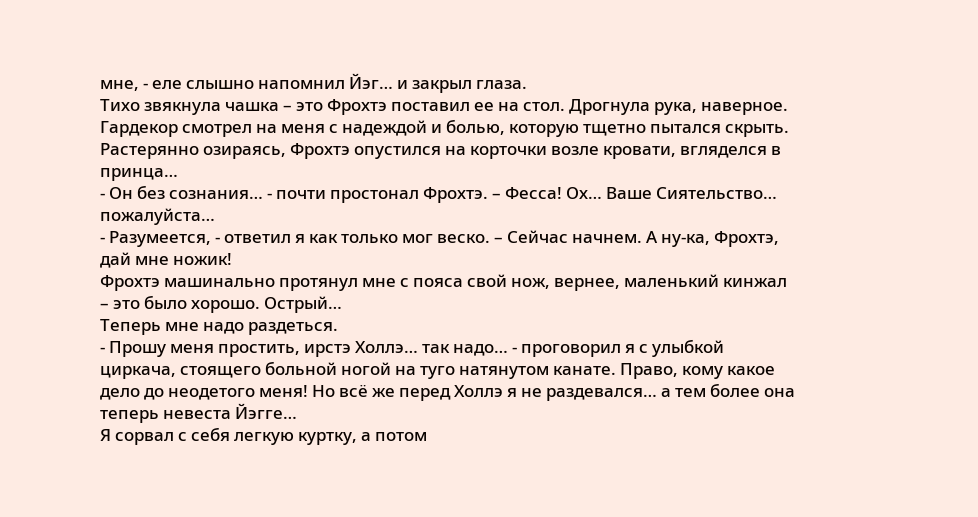мне, - еле слышно напомнил Йэг… и закрыл глаза.
Тихо звякнула чашка – это Фрохтэ поставил ее на стол. Дрогнула рука, наверное. Гардекор смотрел на меня с надеждой и болью, которую тщетно пытался скрыть. Растерянно озираясь, Фрохтэ опустился на корточки возле кровати, вгляделся в принца…
- Он без сознания… - почти простонал Фрохтэ. – Фесса! Ох… Ваше Сиятельство… пожалуйста…
- Разумеется, - ответил я как только мог веско. – Сейчас начнем. А ну-ка, Фрохтэ, дай мне ножик!
Фрохтэ машинально протянул мне с пояса свой нож, вернее, маленький кинжал – это было хорошо. Острый…
Теперь мне надо раздеться.
- Прошу меня простить, ирстэ Холлэ… так надо… - проговорил я с улыбкой циркача, стоящего больной ногой на туго натянутом канате. Право, кому какое дело до неодетого меня! Но всё же перед Холлэ я не раздевался… а тем более она теперь невеста Йэгге…
Я сорвал с себя легкую куртку, а потом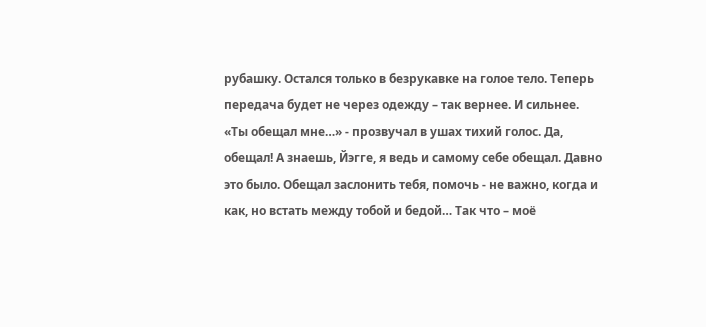рубашку. Остался только в безрукавке на голое тело. Теперь передача будет не через одежду – так вернее. И сильнее.
«Ты обещал мне…» - прозвучал в ушах тихий голос. Да, обещал! А знаешь, Йэгге, я ведь и самому себе обещал. Давно это было. Обещал заслонить тебя, помочь - не важно, когда и как, но встать между тобой и бедой… Так что – моё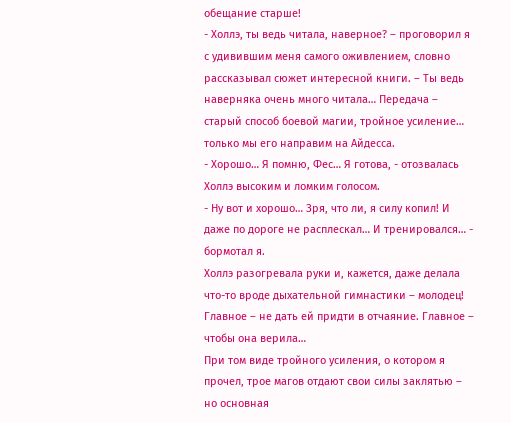обещание старше!
- Холлэ, ты ведь читала, наверное? – проговорил я с удивившим меня самого оживлением, словно рассказывал сюжет интересной книги. – Ты ведь наверняка очень много читала… Передача – старый способ боевой магии, тройное усиление… только мы его направим на Айдесса.
- Хорошо… Я помню, Фес… Я готова, - отозвалась Холлэ высоким и ломким голосом.
- Ну вот и хорошо… Зря, что ли, я силу копил! И даже по дороге не расплескал… И тренировался… - бормотал я.
Холлэ разогревала руки и, кажется, даже делала что-то вроде дыхательной гимнастики – молодец! Главное – не дать ей придти в отчаяние. Главное – чтобы она верила…
При том виде тройного усиления, о котором я прочел, трое магов отдают свои силы заклятью – но основная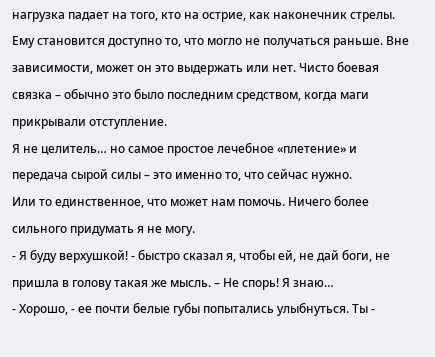нагрузка падает на того, кто на острие, как наконечник стрелы. Ему становится доступно то, что могло не получаться раньше. Вне зависимости, может он это выдержать или нет. Чисто боевая связка – обычно это было последним средством, когда маги прикрывали отступление.
Я не целитель… но самое простое лечебное «плетение» и передача сырой силы – это именно то, что сейчас нужно.
Или то единственное, что может нам помочь. Ничего более сильного придумать я не могу.
- Я буду верхушкой! - быстро сказал я, чтобы ей, не дай боги, не пришла в голову такая же мысль. – Не спорь! Я знаю…
- Хорошо, - ее почти белые губы попытались улыбнуться. Ты -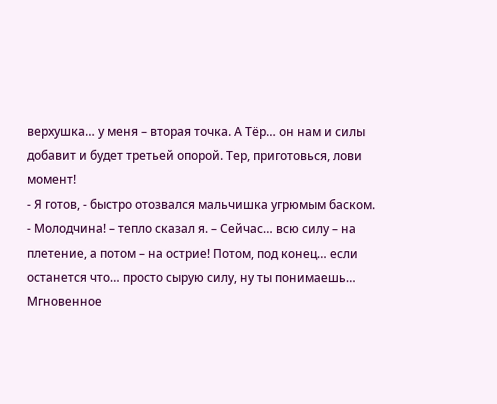верхушка… у меня – вторая точка. А Тёр… он нам и силы добавит и будет третьей опорой. Тер, приготовься, лови момент!
- Я готов, - быстро отозвался мальчишка угрюмым баском.
- Молодчина! – тепло сказал я. – Сейчас… всю силу – на плетение, а потом – на острие! Потом, под конец… если останется что… просто сырую силу, ну ты понимаешь…
Мгновенное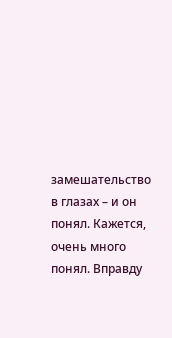замешательство в глазах – и он понял. Кажется, очень много понял. Вправду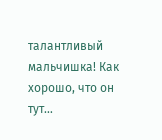талантливый мальчишка! Как хорошо, что он тут…